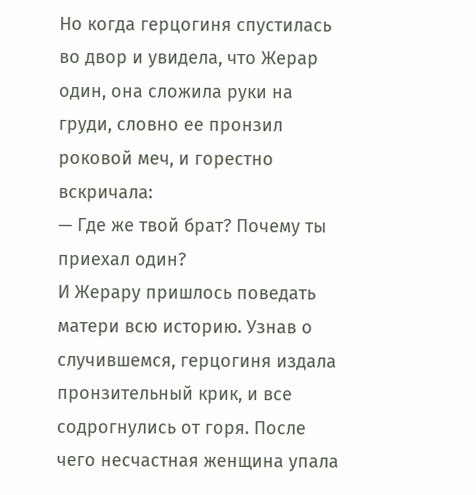Но когда герцогиня спустилась во двор и увидела, что Жерар один, она сложила руки на груди, словно ее пронзил роковой меч, и горестно вскричала:
— Где же твой брат? Почему ты приехал один?
И Жерару пришлось поведать матери всю историю. Узнав о случившемся, герцогиня издала пронзительный крик, и все содрогнулись от горя. После чего несчастная женщина упала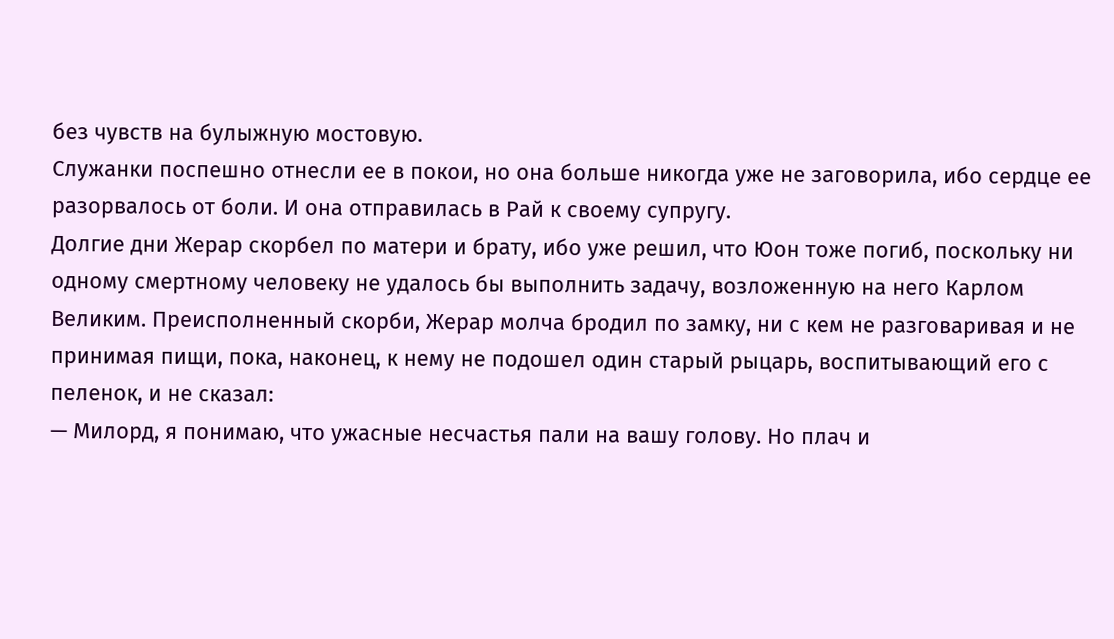без чувств на булыжную мостовую.
Служанки поспешно отнесли ее в покои, но она больше никогда уже не заговорила, ибо сердце ее разорвалось от боли. И она отправилась в Рай к своему супругу.
Долгие дни Жерар скорбел по матери и брату, ибо уже решил, что Юон тоже погиб, поскольку ни одному смертному человеку не удалось бы выполнить задачу, возложенную на него Карлом Великим. Преисполненный скорби, Жерар молча бродил по замку, ни с кем не разговаривая и не принимая пищи, пока, наконец, к нему не подошел один старый рыцарь, воспитывающий его с пеленок, и не сказал:
— Милорд, я понимаю, что ужасные несчастья пали на вашу голову. Но плач и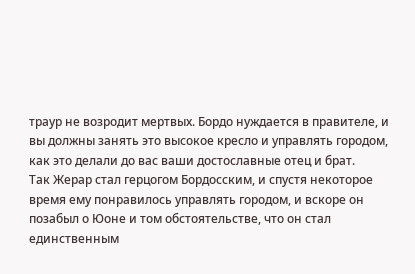траур не возродит мертвых. Бордо нуждается в правителе, и вы должны занять это высокое кресло и управлять городом, как это делали до вас ваши достославные отец и брат.
Так Жерар стал герцогом Бордосским, и спустя некоторое время ему понравилось управлять городом, и вскоре он позабыл о Юоне и том обстоятельстве, что он стал единственным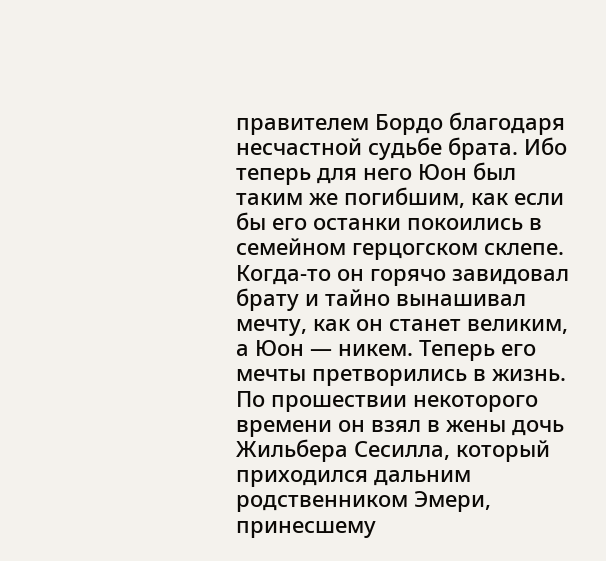правителем Бордо благодаря несчастной судьбе брата. Ибо теперь для него Юон был таким же погибшим, как если бы его останки покоились в семейном герцогском склепе. Когда-то он горячо завидовал брату и тайно вынашивал мечту, как он станет великим, а Юон — никем. Теперь его мечты претворились в жизнь.
По прошествии некоторого времени он взял в жены дочь Жильбера Сесилла, который приходился дальним родственником Эмери, принесшему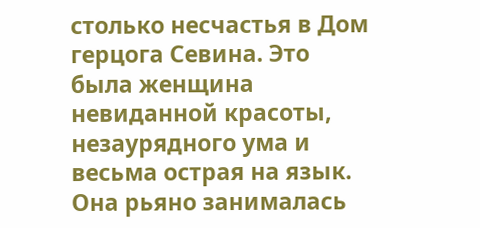столько несчастья в Дом герцога Севина. Это была женщина невиданной красоты, незаурядного ума и весьма острая на язык. Она рьяно занималась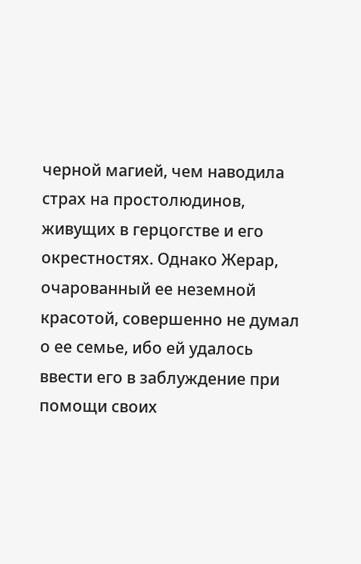черной магией, чем наводила страх на простолюдинов, живущих в герцогстве и его окрестностях. Однако Жерар, очарованный ее неземной красотой, совершенно не думал о ее семье, ибо ей удалось ввести его в заблуждение при помощи своих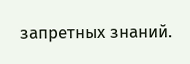запретных знаний.